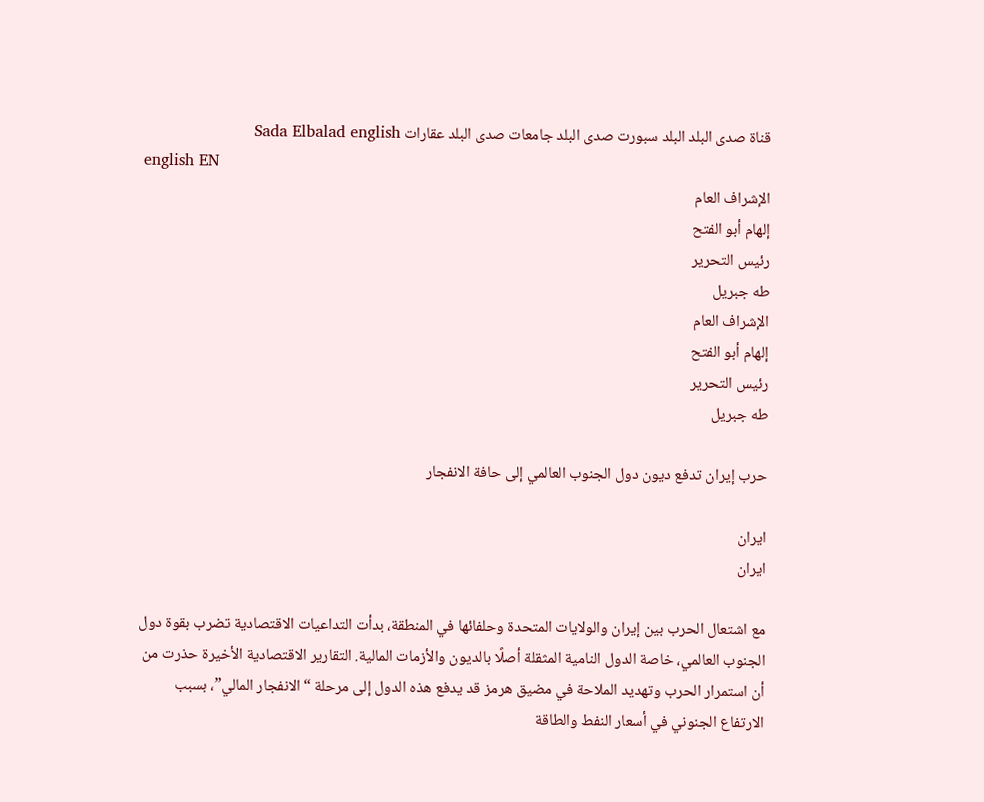قناة صدى البلد البلد سبورت صدى البلد جامعات صدى البلد عقارات Sada Elbalad english
english EN
الإشراف العام
إلهام أبو الفتح
رئيس التحرير
طه جبريل
الإشراف العام
إلهام أبو الفتح
رئيس التحرير
طه جبريل

حرب إيران تدفع ديون دول الجنوب العالمي إلى حافة الانفجار

ايران
ايران

مع اشتعال الحرب بين إيران والولايات المتحدة وحلفائها في المنطقة، بدأت التداعيات الاقتصادية تضرب بقوة دول الجنوب العالمي، خاصة الدول النامية المثقلة أصلًا بالديون والأزمات المالية. التقارير الاقتصادية الأخيرة حذرت من أن استمرار الحرب وتهديد الملاحة في مضيق هرمز قد يدفع هذه الدول إلى مرحلة “الانفجار المالي”، بسبب الارتفاع الجنوني في أسعار النفط والطاقة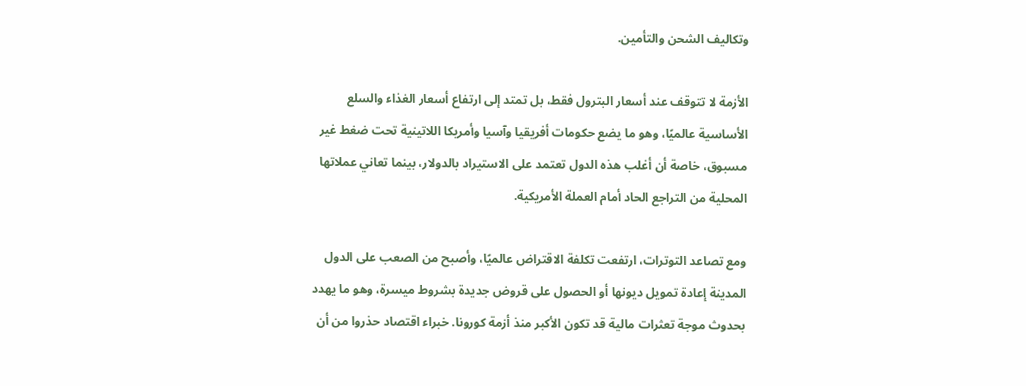وتكاليف الشحن والتأمين.

الأزمة لا تتوقف عند أسعار البترول فقط، بل تمتد إلى ارتفاع أسعار الغذاء والسلع الأساسية عالميًا، وهو ما يضع حكومات أفريقيا وآسيا وأمريكا اللاتينية تحت ضغط غير مسبوق، خاصة أن أغلب هذه الدول تعتمد على الاستيراد بالدولار، بينما تعاني عملاتها المحلية من التراجع الحاد أمام العملة الأمريكية.

ومع تصاعد التوترات، ارتفعت تكلفة الاقتراض عالميًا، وأصبح من الصعب على الدول المدينة إعادة تمويل ديونها أو الحصول على قروض جديدة بشروط ميسرة، وهو ما يهدد بحدوث موجة تعثرات مالية قد تكون الأكبر منذ أزمة كورونا. خبراء اقتصاد حذروا من أن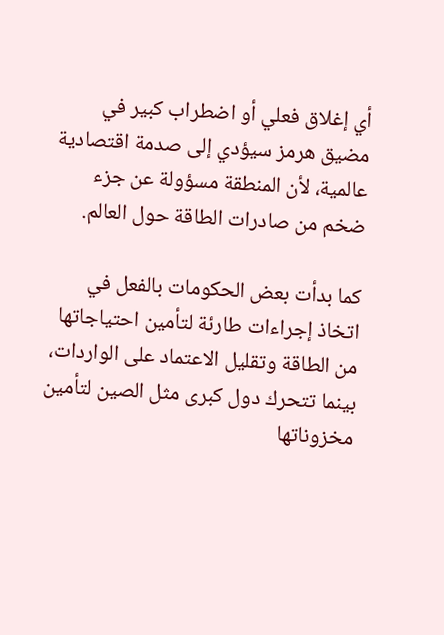أي إغلاق فعلي أو اضطراب كبير في مضيق هرمز سيؤدي إلى صدمة اقتصادية عالمية، لأن المنطقة مسؤولة عن جزء ضخم من صادرات الطاقة حول العالم.

كما بدأت بعض الحكومات بالفعل في اتخاذ إجراءات طارئة لتأمين احتياجاتها من الطاقة وتقليل الاعتماد على الواردات، بينما تتحرك دول كبرى مثل الصين لتأمين مخزوناتها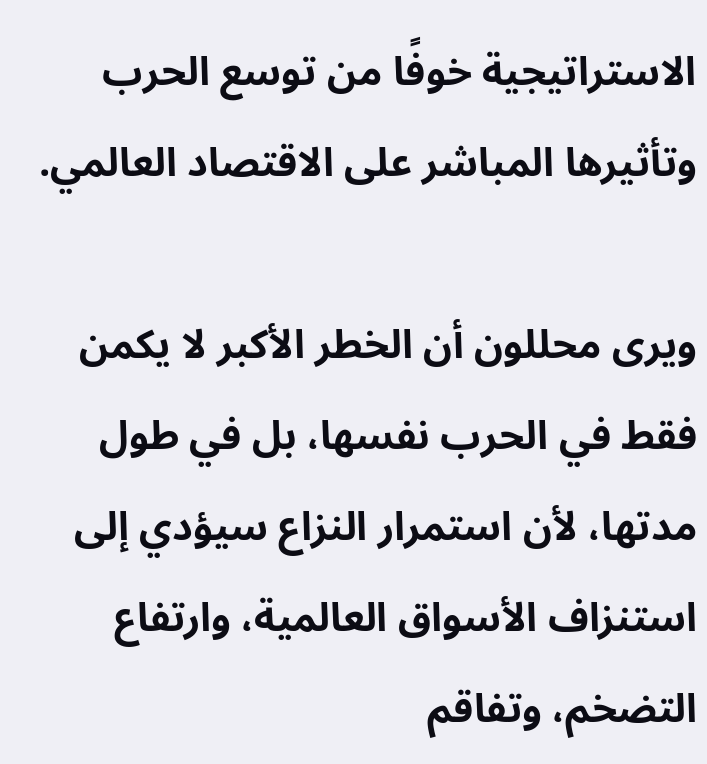الاستراتيجية خوفًا من توسع الحرب وتأثيرها المباشر على الاقتصاد العالمي.

ويرى محللون أن الخطر الأكبر لا يكمن فقط في الحرب نفسها، بل في طول مدتها، لأن استمرار النزاع سيؤدي إلى استنزاف الأسواق العالمية، وارتفاع التضخم، وتفاقم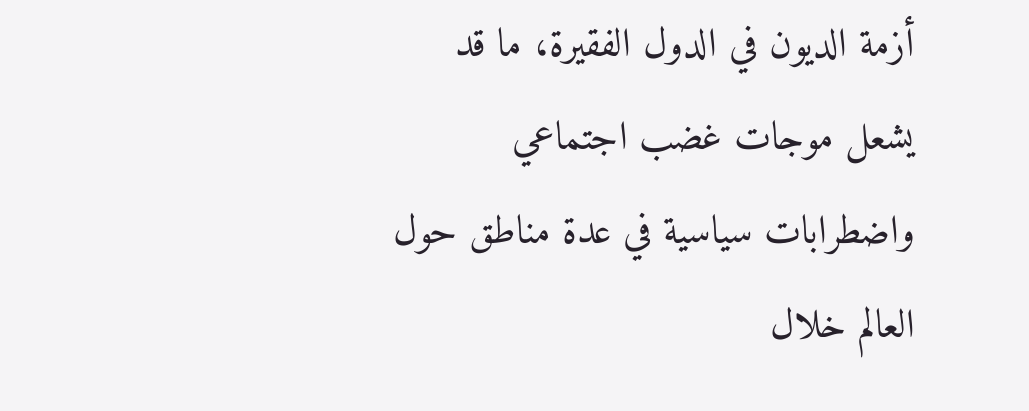أزمة الديون في الدول الفقيرة، ما قد يشعل موجات غضب اجتماعي واضطرابات سياسية في عدة مناطق حول العالم خلال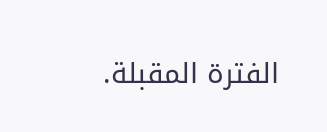الفترة المقبلة.